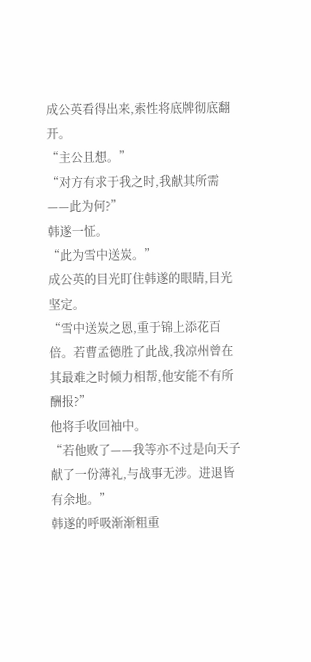成公英看得出来,索性将底牌彻底翻开。
“主公且想。”
“对方有求于我之时,我献其所需——此为何?”
韩遂一怔。
“此为雪中送炭。”
成公英的目光盯住韩遂的眼睛,目光坚定。
“雪中送炭之恩,重于锦上添花百倍。若曹孟德胜了此战,我凉州曾在其最难之时倾力相帮,他安能不有所酬报?”
他将手收回袖中。
“若他败了——我等亦不过是向天子献了一份薄礼,与战事无涉。进退皆有余地。”
韩遂的呼吸渐渐粗重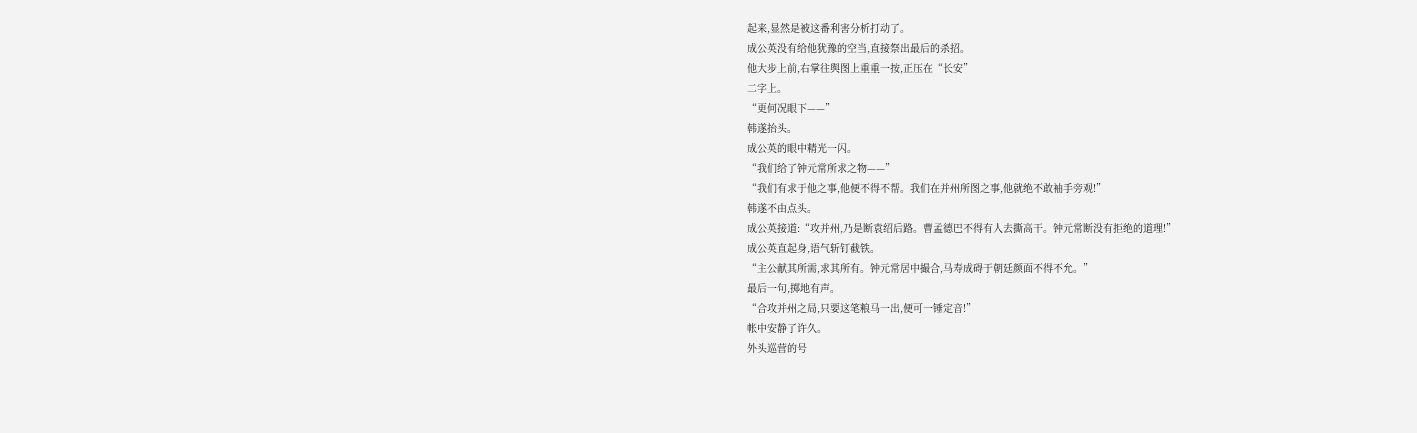起来,显然是被这番利害分析打动了。
成公英没有给他犹豫的空当,直接祭出最后的杀招。
他大步上前,右掌往舆图上重重一按,正压在“长安”
二字上。
“更何况眼下——”
韩遂抬头。
成公英的眼中精光一闪。
“我们给了钟元常所求之物——”
“我们有求于他之事,他便不得不帮。我们在并州所图之事,他就绝不敢袖手旁观!”
韩遂不由点头。
成公英接道:“攻并州,乃是断袁绍后路。曹孟德巴不得有人去撕高干。钟元常断没有拒绝的道理!”
成公英直起身,语气斩钉截铁。
“主公献其所需,求其所有。钟元常居中撮合,马寿成碍于朝廷颜面不得不允。”
最后一句,掷地有声。
“合攻并州之局,只要这笔粮马一出,便可一锤定音!”
帐中安静了许久。
外头巡营的号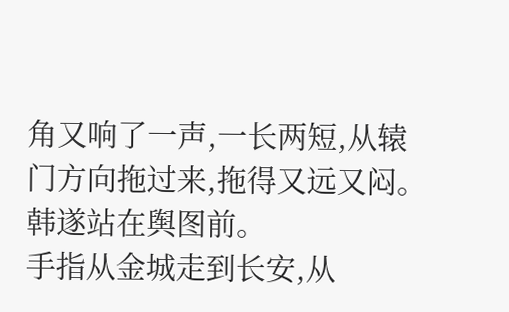角又响了一声,一长两短,从辕门方向拖过来,拖得又远又闷。
韩遂站在舆图前。
手指从金城走到长安,从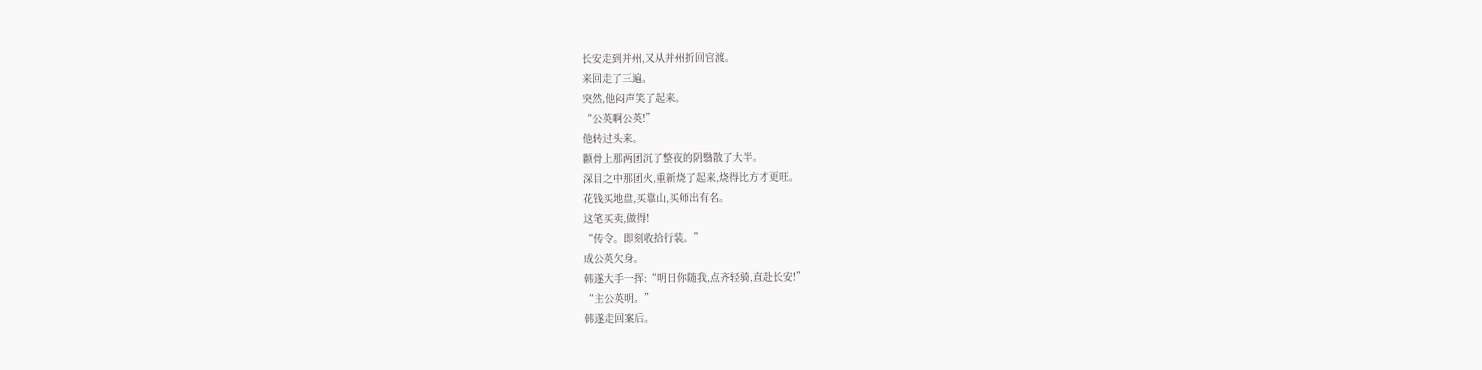长安走到并州,又从并州折回官渡。
来回走了三遍。
突然,他闷声笑了起来。
“公英啊公英!”
他转过头来。
颧骨上那两团沉了整夜的阴翳散了大半。
深目之中那团火,重新烧了起来,烧得比方才更旺。
花钱买地盘,买靠山,买师出有名。
这笔买卖,做得!
“传令。即刻收拾行装。”
成公英欠身。
韩遂大手一挥:“明日你随我,点齐轻骑,直赴长安!”
“主公英明。”
韩遂走回案后。